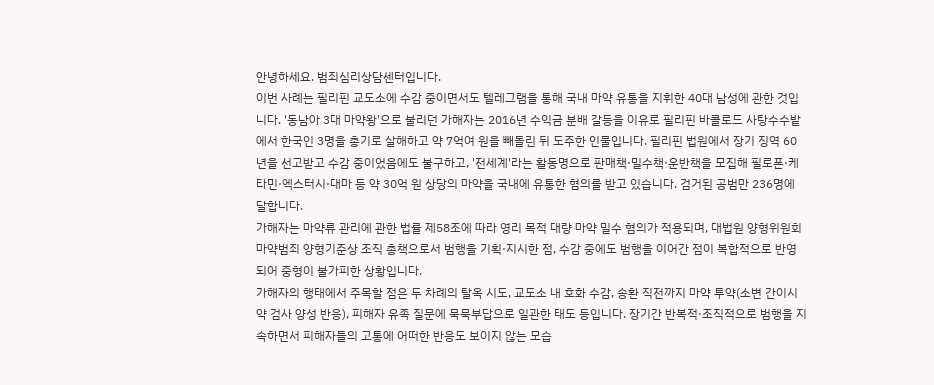안녕하세요. 범죄심리상담센터입니다.
이번 사례는 필리핀 교도소에 수감 중이면서도 텔레그램을 통해 국내 마약 유통을 지휘한 40대 남성에 관한 것입니다. '동남아 3대 마약왕'으로 불리던 가해자는 2016년 수익금 분배 갈등을 이유로 필리핀 바콜로드 사탕수수밭에서 한국인 3명을 총기로 살해하고 약 7억여 원을 빼돌린 뒤 도주한 인물입니다. 필리핀 법원에서 장기 징역 60년을 선고받고 수감 중이었음에도 불구하고, '전세계'라는 활동명으로 판매책·밀수책·운반책을 모집해 필로폰·케타민·엑스터시·대마 등 약 30억 원 상당의 마약을 국내에 유통한 혐의를 받고 있습니다. 검거된 공범만 236명에 달합니다.
가해자는 마약류 관리에 관한 법률 제58조에 따라 영리 목적 대량 마약 밀수 혐의가 적용되며, 대법원 양형위원회 마약범죄 양형기준상 조직 총책으로서 범행을 기획·지시한 점, 수감 중에도 범행을 이어간 점이 복합적으로 반영되어 중형이 불가피한 상황입니다.
가해자의 행태에서 주목할 점은 두 차례의 탈옥 시도, 교도소 내 호화 수감, 송환 직전까지 마약 투약(소변 간이시약 검사 양성 반응), 피해자 유족 질문에 묵묵부답으로 일관한 태도 등입니다. 장기간 반복적·조직적으로 범행을 지속하면서 피해자들의 고통에 어떠한 반응도 보이지 않는 모습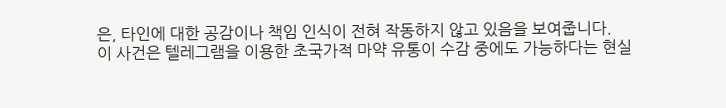은, 타인에 대한 공감이나 책임 인식이 전혀 작동하지 않고 있음을 보여줍니다.
이 사건은 텔레그램을 이용한 초국가적 마약 유통이 수감 중에도 가능하다는 현실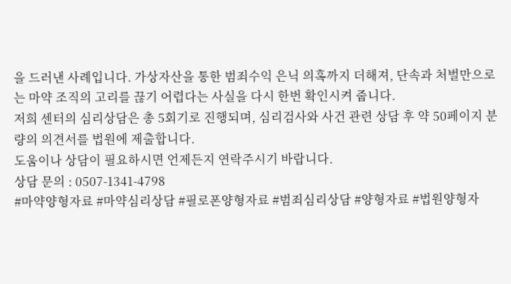을 드러낸 사례입니다. 가상자산을 통한 범죄수익 은닉 의혹까지 더해져, 단속과 처벌만으로는 마약 조직의 고리를 끊기 어렵다는 사실을 다시 한번 확인시켜 줍니다.
저희 센터의 심리상담은 총 5회기로 진행되며, 심리검사와 사건 관련 상담 후 약 50페이지 분량의 의견서를 법원에 제출합니다.
도움이나 상담이 필요하시면 언제든지 연락주시기 바랍니다.
상담 문의 : 0507-1341-4798
#마약양형자료 #마약심리상담 #필로폰양형자료 #범죄심리상담 #양형자료 #법원양형자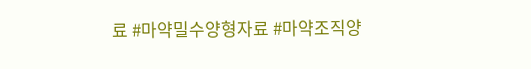료 #마약밀수양형자료 #마약조직양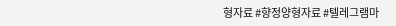형자료 #향정양형자료 #텔레그램마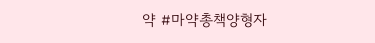약 #마약총책양형자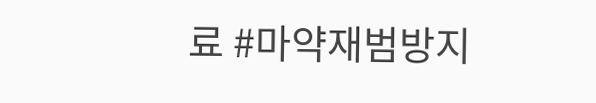료 #마약재범방지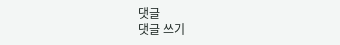댓글
댓글 쓰기